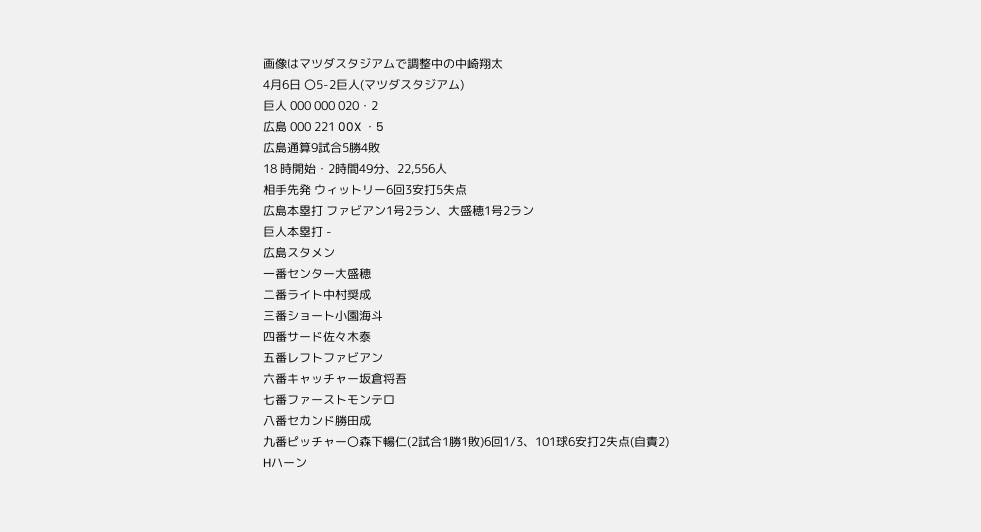画像はマツダスタジアムで調整中の中崎翔太
4月6日 〇5-2巨人(マツダスタジアム)
巨人 000 000 020・2
広島 000 221 00X ・5
広島通算9試合5勝4敗
18 時開始・2時間49分、22,556人
相手先発 ウィットリー6回3安打5失点
広島本塁打 ファビアン1号2ラン、大盛穂1号2ラン
巨人本塁打 -
広島スタメン
一番センター大盛穂
二番ライト中村奨成
三番ショート小園海斗
四番サード佐々木泰
五番レフトファビアン
六番キャッチャー坂倉将吾
七番ファーストモンテロ
八番セカンド勝田成
九番ピッチャー〇森下暢仁(2試合1勝1敗)6回1/3、101球6安打2失点(自責2)
Hハーン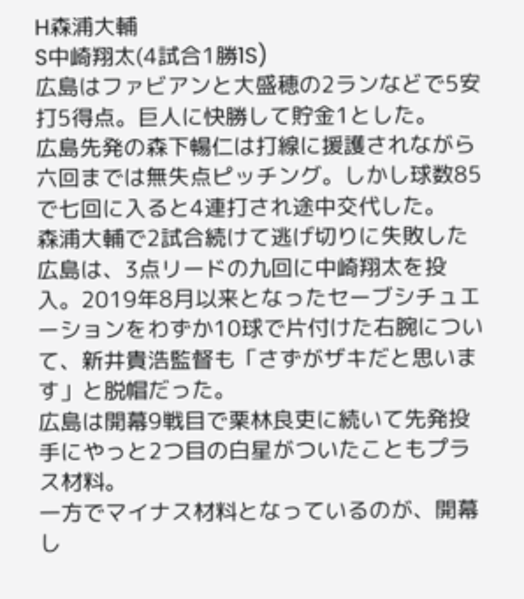H森浦大輔
S中崎翔太(4試合1勝1S)
広島はファビアンと大盛穂の2ランなどで5安打5得点。巨人に快勝して貯金1とした。
広島先発の森下暢仁は打線に援護されながら六回までは無失点ピッチング。しかし球数85で七回に入ると4連打され途中交代した。
森浦大輔で2試合続けて逃げ切りに失敗した広島は、3点リードの九回に中崎翔太を投入。2019年8月以来となったセーブシチュエーションをわずか10球で片付けた右腕について、新井貴浩監督も「さずがザキだと思います」と脱帽だった。
広島は開幕9戦目で栗林良吏に続いて先発投手にやっと2つ目の白星がついたこともプラス材料。
一方でマイナス材料となっているのが、開幕し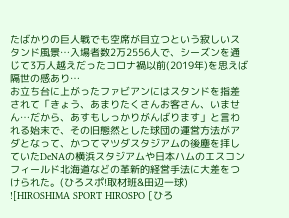たばかりの巨人戦でも空席が目立つという寂しいスタンド風景…入場者数2万2556人で、シーズンを通じて3万人越えだったコロナ禍以前(2019年)を思えば隔世の感あり…
お立ち台に上がったファビアンにはスタンドを指差されて「きょう、あまりたくさんお客さん、いません…だから、あすもしっかりがんばります」と言われる始末で、その旧態然とした球団の運営方法がアダとなって、かつてマツダスタジアムの後塵を拝していたDeNAの横浜スタジアムや日本ハムのエスコンフィールド北海道などの革新的経営手法に大差をつけられた。(ひろスポ!取材班&田辺一球)
![HIROSHIMA SPORT HIROSPO [ひろ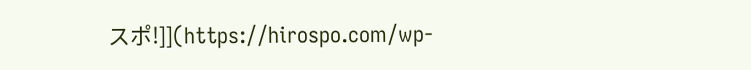スポ!]](https://hirospo.com/wp-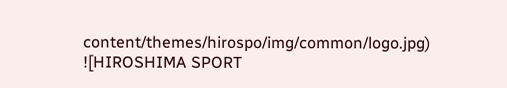content/themes/hirospo/img/common/logo.jpg)
![HIROSHIMA SPORT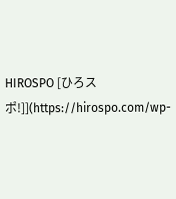HIROSPO [ひろスポ!]](https://hirospo.com/wp-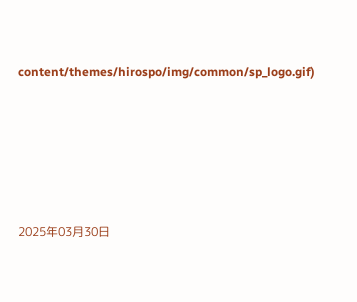content/themes/hirospo/img/common/sp_logo.gif)





2025年03月30日